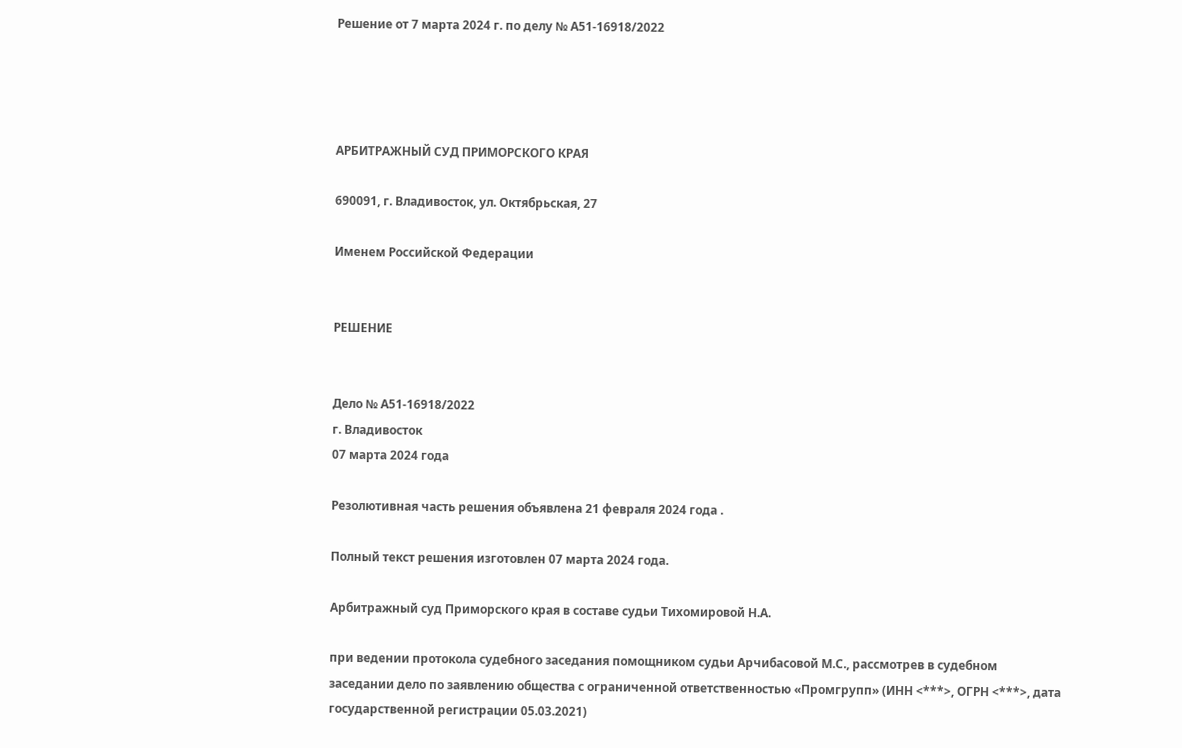Решение от 7 марта 2024 г. по делу № А51-16918/2022




АРБИТРАЖНЫЙ СУД ПРИМОРСКОГО КРАЯ

690091, г. Владивосток, ул. Октябрьская, 27

Именем Российской Федерации


РЕШЕНИЕ


Дело № А51-16918/2022
г. Владивосток
07 марта 2024 года

Резолютивная часть решения объявлена 21 февраля 2024 года .

Полный текст решения изготовлен 07 марта 2024 года.

Арбитражный суд Приморского края в составе судьи Тихомировой Н.А.

при ведении протокола судебного заседания помощником судьи Арчибасовой М.С., рассмотрев в судебном заседании дело по заявлению общества с ограниченной ответственностью «Промгрупп» (ИНН <***>, ОГРН <***>, дата государственной регистрации 05.03.2021)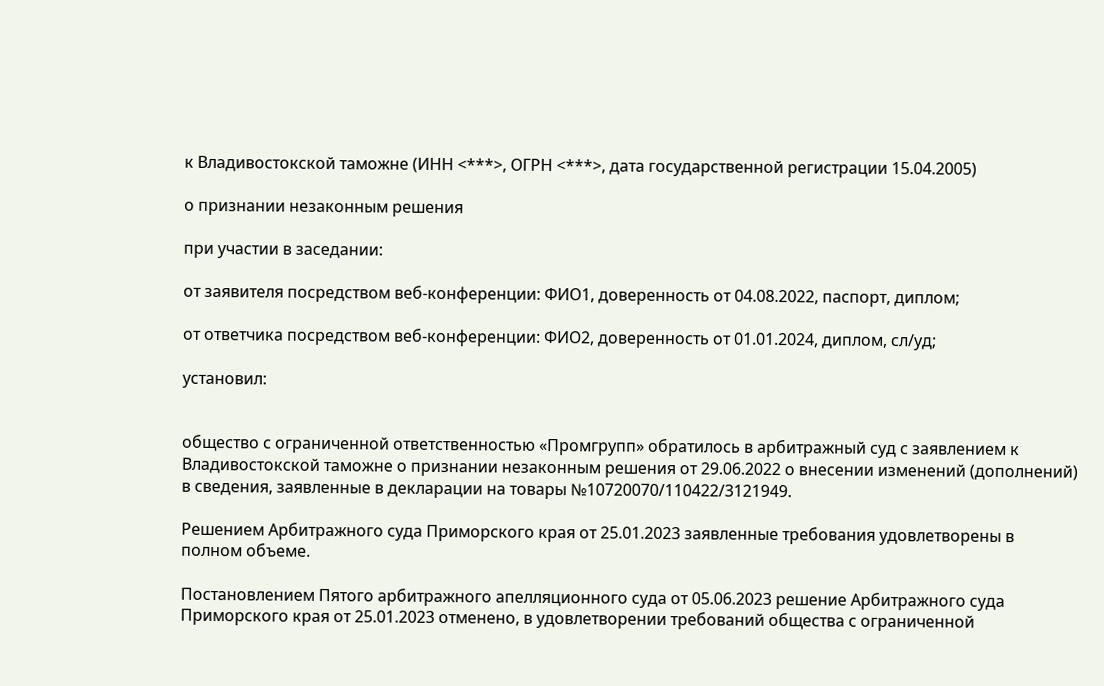к Владивостокской таможне (ИНН <***>, ОГРН <***>, дата государственной регистрации 15.04.2005)

о признании незаконным решения

при участии в заседании:

от заявителя посредством веб-конференции: ФИО1, доверенность от 04.08.2022, паспорт, диплом;

от ответчика посредством веб-конференции: ФИО2, доверенность от 01.01.2024, диплом, сл/уд;

установил:


общество с ограниченной ответственностью «Промгрупп» обратилось в арбитражный суд с заявлением к Владивостокской таможне о признании незаконным решения от 29.06.2022 о внесении изменений (дополнений) в сведения, заявленные в декларации на товары №10720070/110422/3121949.

Решением Арбитражного суда Приморского края от 25.01.2023 заявленные требования удовлетворены в полном объеме.

Постановлением Пятого арбитражного апелляционного суда от 05.06.2023 решение Арбитражного суда Приморского края от 25.01.2023 отменено, в удовлетворении требований общества с ограниченной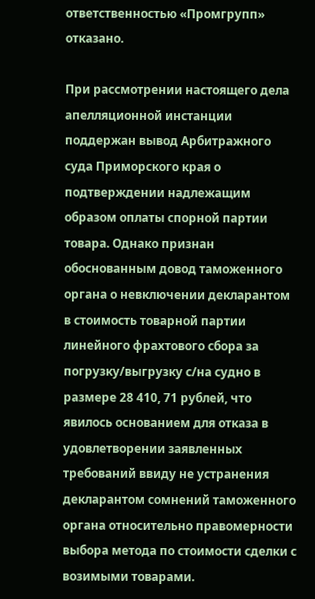ответственностью «Промгрупп» отказано.

При рассмотрении настоящего дела апелляционной инстанции поддержан вывод Арбитражного суда Приморского края о подтверждении надлежащим образом оплаты спорной партии товара. Однако признан обоснованным довод таможенного органа о невключении декларантом в стоимость товарной партии линейного фрахтового сбора за погрузку/выгрузку с/на судно в размере 28 410, 71 рублей, что явилось основанием для отказа в удовлетворении заявленных требований ввиду не устранения декларантом сомнений таможенного органа относительно правомерности выбора метода по стоимости сделки с возимыми товарами.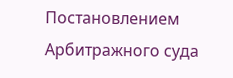Постановлением Арбитражного суда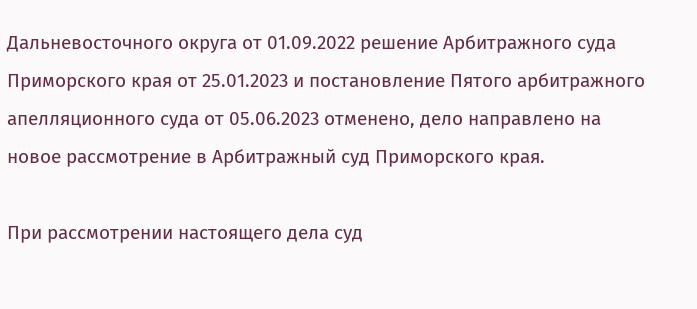Дальневосточного округа от 01.09.2022 решение Арбитражного суда Приморского края от 25.01.2023 и постановление Пятого арбитражного апелляционного суда от 05.06.2023 отменено, дело направлено на новое рассмотрение в Арбитражный суд Приморского края.

При рассмотрении настоящего дела суд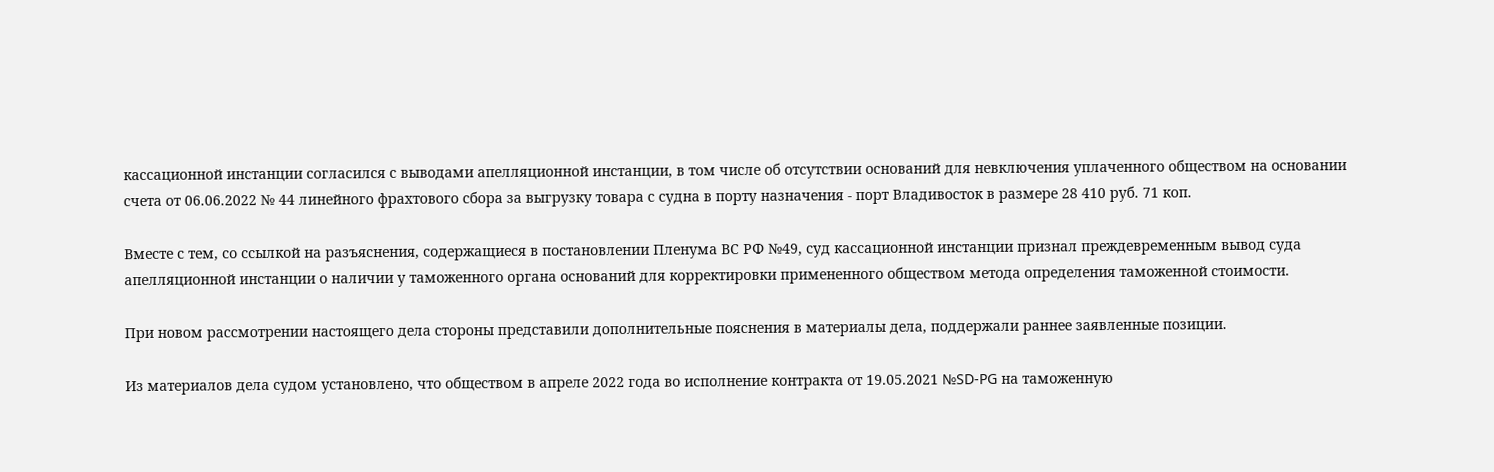кассационной инстанции согласился с выводами апелляционной инстанции, в том числе об отсутствии оснований для невключения уплаченного обществом на основании счета от 06.06.2022 № 44 линейного фрахтового сбора за выгрузку товара с судна в порту назначения - порт Владивосток в размере 28 410 руб. 71 коп.

Вместе с тем, со ссылкой на разъяснения, содержащиеся в постановлении Пленума ВС РФ №49, суд кассационной инстанции признал преждевременным вывод суда апелляционной инстанции о наличии у таможенного органа оснований для корректировки примененного обществом метода определения таможенной стоимости.

При новом рассмотрении настоящего дела стороны представили дополнительные пояснения в материалы дела, поддержали раннее заявленные позиции.

Из материалов дела судом установлено, что обществом в апреле 2022 года во исполнение контракта от 19.05.2021 №SD-PG на таможенную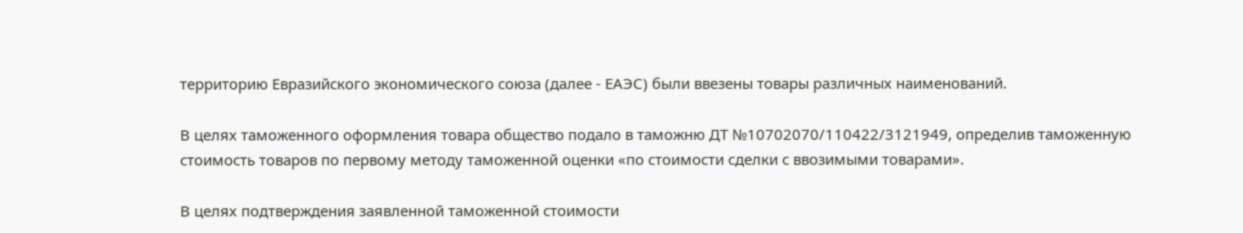территорию Евразийского экономического союза (далее - ЕАЭС) были ввезены товары различных наименований.

В целях таможенного оформления товара общество подало в таможню ДТ №10702070/110422/3121949, определив таможенную стоимость товаров по первому методу таможенной оценки «по стоимости сделки с ввозимыми товарами».

В целях подтверждения заявленной таможенной стоимости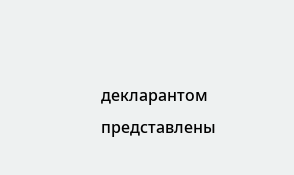декларантом представлены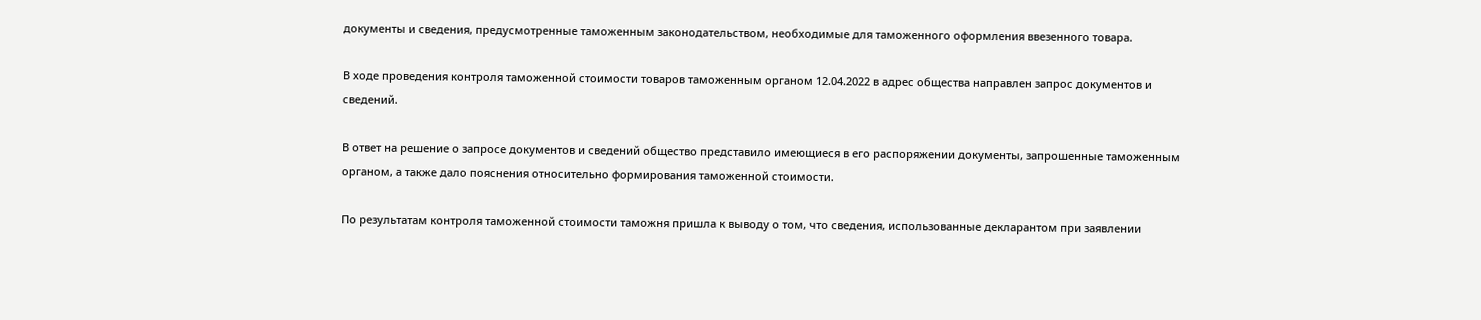документы и сведения, предусмотренные таможенным законодательством, необходимые для таможенного оформления ввезенного товара.

В ходе проведения контроля таможенной стоимости товаров таможенным органом 12.04.2022 в адрес общества направлен запрос документов и сведений.

В ответ на решение о запросе документов и сведений общество представило имеющиеся в его распоряжении документы, запрошенные таможенным органом, а также дало пояснения относительно формирования таможенной стоимости.

По результатам контроля таможенной стоимости таможня пришла к выводу о том, что сведения, использованные декларантом при заявлении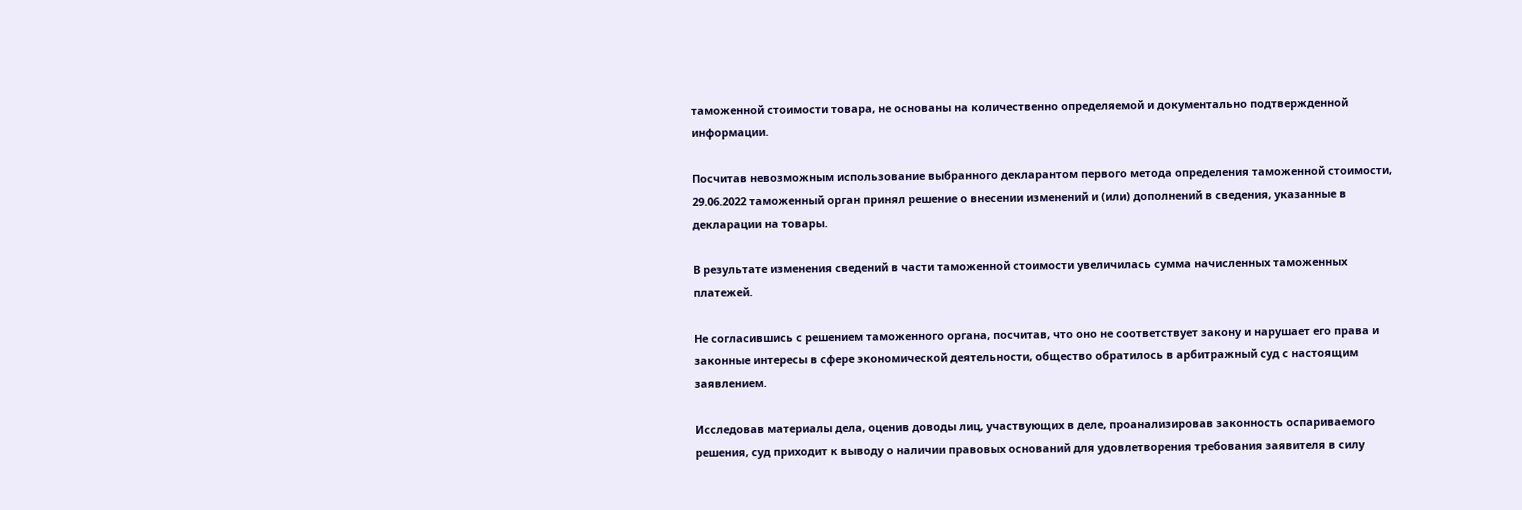таможенной стоимости товара, не основаны на количественно определяемой и документально подтвержденной информации.

Посчитав невозможным использование выбранного декларантом первого метода определения таможенной стоимости, 29.06.2022 таможенный орган принял решение о внесении изменений и (или) дополнений в сведения, указанные в декларации на товары.

В результате изменения сведений в части таможенной стоимости увеличилась сумма начисленных таможенных платежей.

Не согласившись с решением таможенного органа, посчитав, что оно не соответствует закону и нарушает его права и законные интересы в сфере экономической деятельности, общество обратилось в арбитражный суд с настоящим заявлением.

Исследовав материалы дела, оценив доводы лиц, участвующих в деле, проанализировав законность оспариваемого решения, суд приходит к выводу о наличии правовых оснований для удовлетворения требования заявителя в силу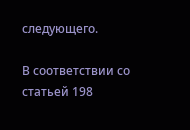следующего.

В соответствии со статьей 198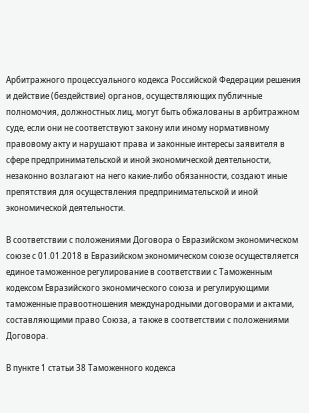Арбитражного процессуального кодекса Российской Федерации решения и действие (бездействие) органов, осуществляющих публичные полномочия, должностных лиц, могут быть обжалованы в арбитражном суде, если они не соответствуют закону или иному нормативному правовому акту и нарушают права и законные интересы заявителя в сфере предпринимательской и иной экономической деятельности, незаконно возлагают на него какие-либо обязанности, создают иные препятствия для осуществления предпринимательской и иной экономической деятельности.

В соответствии с положениями Договора о Евразийском экономическом союзе с 01.01.2018 в Евразийском экономическом союзе осуществляется единое таможенное регулирование в соответствии с Таможенным кодексом Евразийского экономического союза и регулирующими таможенные правоотношения международными договорами и актами, составляющими право Союза, а также в соответствии с положениями Договора.

В пункте 1 статьи 38 Таможенного кодекса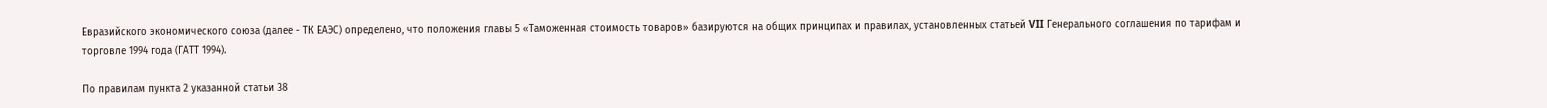Евразийского экономического союза (далее - ТК ЕАЭС) определено, что положения главы 5 «Таможенная стоимость товаров» базируются на общих принципах и правилах, установленных статьей VII Генерального соглашения по тарифам и торговле 1994 года (ГАТТ 1994).

По правилам пункта 2 указанной статьи 38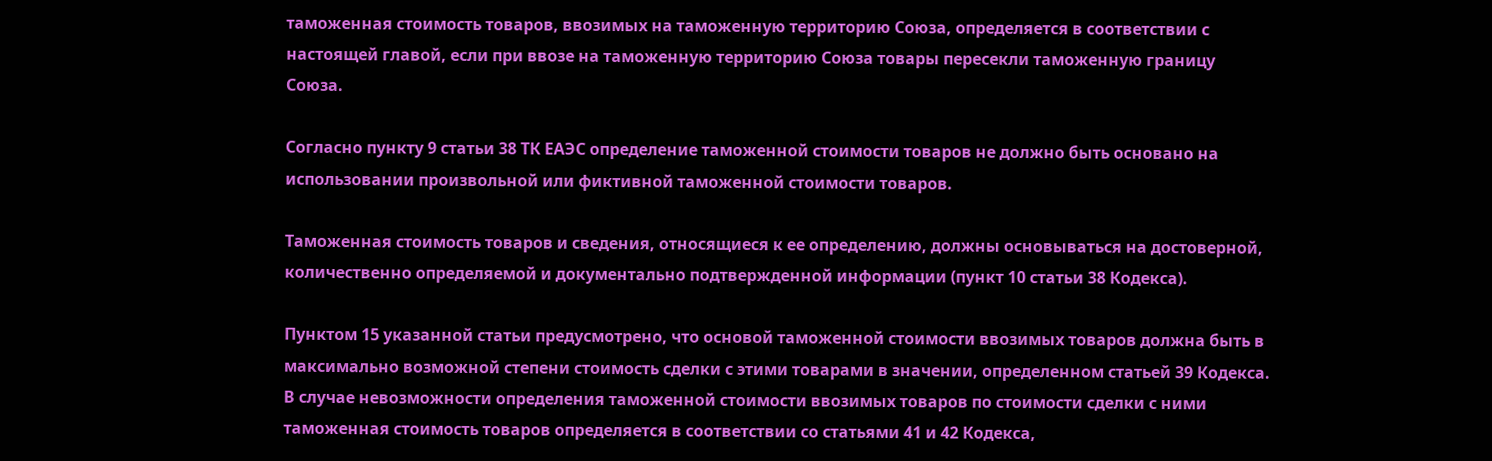таможенная стоимость товаров, ввозимых на таможенную территорию Союза, определяется в соответствии с настоящей главой, если при ввозе на таможенную территорию Союза товары пересекли таможенную границу Союза.

Согласно пункту 9 статьи 38 ТК ЕАЭС определение таможенной стоимости товаров не должно быть основано на использовании произвольной или фиктивной таможенной стоимости товаров.

Таможенная стоимость товаров и сведения, относящиеся к ее определению, должны основываться на достоверной, количественно определяемой и документально подтвержденной информации (пункт 10 статьи 38 Кодекса).

Пунктом 15 указанной статьи предусмотрено, что основой таможенной стоимости ввозимых товаров должна быть в максимально возможной степени стоимость сделки с этими товарами в значении, определенном статьей 39 Кодекса. В случае невозможности определения таможенной стоимости ввозимых товаров по стоимости сделки с ними таможенная стоимость товаров определяется в соответствии со статьями 41 и 42 Кодекса,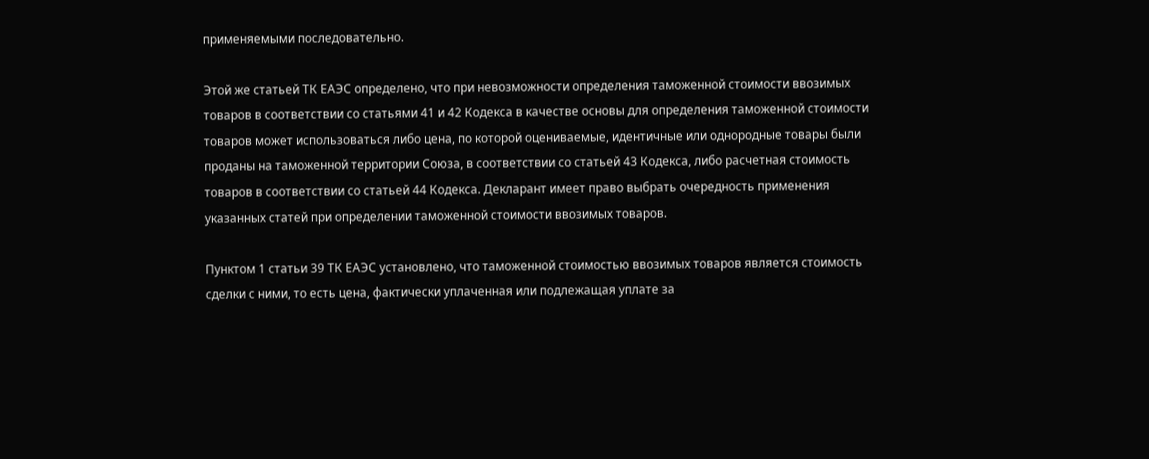применяемыми последовательно.

Этой же статьей ТК ЕАЭС определено, что при невозможности определения таможенной стоимости ввозимых товаров в соответствии со статьями 41 и 42 Кодекса в качестве основы для определения таможенной стоимости товаров может использоваться либо цена, по которой оцениваемые, идентичные или однородные товары были проданы на таможенной территории Союза, в соответствии со статьей 43 Кодекса, либо расчетная стоимость товаров в соответствии со статьей 44 Кодекса. Декларант имеет право выбрать очередность применения указанных статей при определении таможенной стоимости ввозимых товаров.

Пунктом 1 статьи 39 ТК ЕАЭС установлено, что таможенной стоимостью ввозимых товаров является стоимость сделки с ними, то есть цена, фактически уплаченная или подлежащая уплате за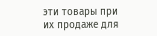эти товары при их продаже для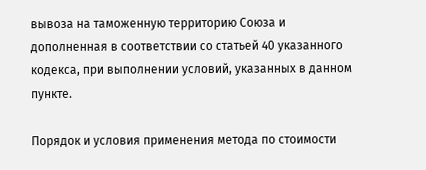вывоза на таможенную территорию Союза и дополненная в соответствии со статьей 40 указанного кодекса, при выполнении условий, указанных в данном пункте.

Порядок и условия применения метода по стоимости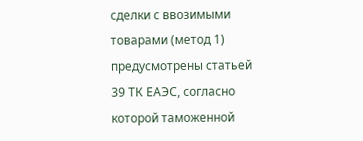сделки с ввозимыми товарами (метод 1) предусмотрены статьей 39 ТК ЕАЭС, согласно которой таможенной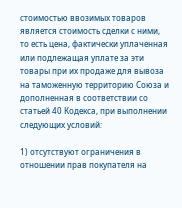стоимостью ввозимых товаров является стоимость сделки с ними, то есть цена, фактически уплаченная или подлежащая уплате за эти товары при их продаже для вывоза на таможенную территорию Союза и дополненная в соответствии со статьей 40 Кодекса, при выполнении следующих условий:

1) отсутствуют ограничения в отношении прав покупателя на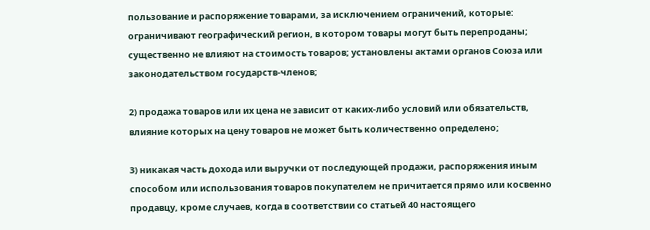пользование и распоряжение товарами, за исключением ограничений, которые: ограничивают географический регион, в котором товары могут быть перепроданы; существенно не влияют на стоимость товаров; установлены актами органов Союза или законодательством государств-членов;

2) продажа товаров или их цена не зависит от каких-либо условий или обязательств, влияние которых на цену товаров не может быть количественно определено;

3) никакая часть дохода или выручки от последующей продажи, распоряжения иным способом или использования товаров покупателем не причитается прямо или косвенно продавцу, кроме случаев, когда в соответствии со статьей 40 настоящего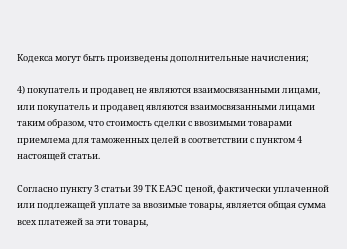Кодекса могут быть произведены дополнительные начисления;

4) покупатель и продавец не являются взаимосвязанными лицами, или покупатель и продавец являются взаимосвязанными лицами таким образом, что стоимость сделки с ввозимыми товарами приемлема для таможенных целей в соответствии с пунктом 4 настоящей статьи.

Согласно пункту 3 статьи 39 ТК ЕАЭС ценой, фактически уплаченной или подлежащей уплате за ввозимые товары, является общая сумма всех платежей за эти товары,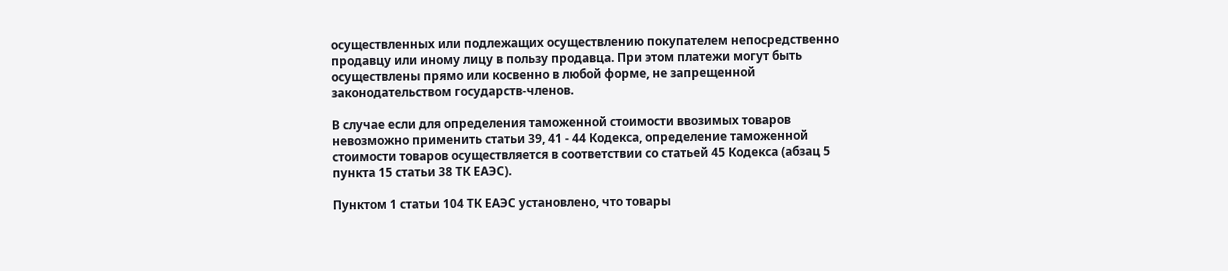осуществленных или подлежащих осуществлению покупателем непосредственно продавцу или иному лицу в пользу продавца. При этом платежи могут быть осуществлены прямо или косвенно в любой форме, не запрещенной законодательством государств-членов.

В случае если для определения таможенной стоимости ввозимых товаров невозможно применить статьи 39, 41 - 44 Кодекса, определение таможенной стоимости товаров осуществляется в соответствии со статьей 45 Кодекса (абзац 5 пункта 15 статьи 38 ТК ЕАЭС).

Пунктом 1 статьи 104 ТК ЕАЭС установлено, что товары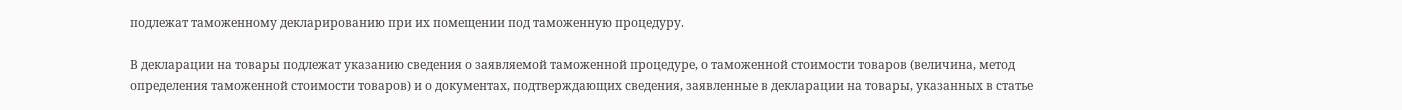подлежат таможенному декларированию при их помещении под таможенную процедуру.

В декларации на товары подлежат указанию сведения о заявляемой таможенной процедуре, о таможенной стоимости товаров (величина, метод определения таможенной стоимости товаров) и о документах, подтверждающих сведения, заявленные в декларации на товары, указанных в статье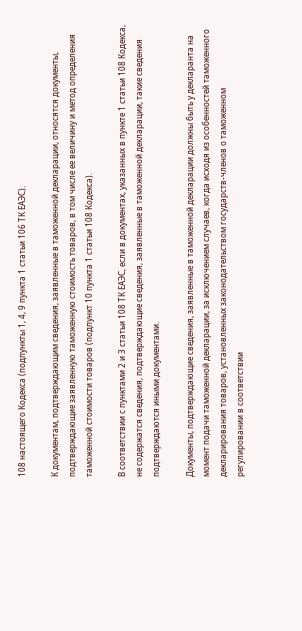108 настоящего Кодекса (подпункты 1, 4, 9 пункта 1 статьи 106 ТК ЕАЭС).

К документам, подтверждающим сведения, заявленные в таможенной декларации, относятся документы, подтверждающие заявленную таможенную стоимость товаров, в том числе ее величину и метод определения таможенной стоимости товаров (подпункт 10 пункта 1 статьи 108 Кодекса).

В соответствии с пунктами 2 и 3 статьи 108 ТК ЕАЭС, если в документах, указанных в пункте 1 статьи 108 Кодекса, не содержатся сведения, подтверждающие сведения, заявленные в таможенной декларации, такие сведения подтверждаются иными документами.

Документы, подтверждающие сведения, заявленные в таможенной декларации должны быть у декларанта на момент подачи таможенной декларации, за исключением случаев, когда исходя из особенностей таможенного декларирования товаров, установленных законодательством государств-членов о таможенном регулировании в соответствии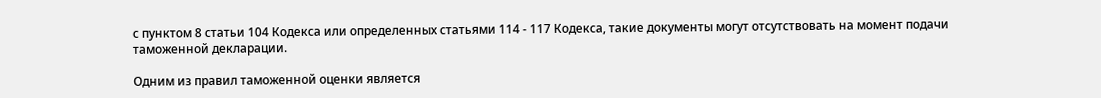с пунктом 8 статьи 104 Кодекса или определенных статьями 114 - 117 Кодекса, такие документы могут отсутствовать на момент подачи таможенной декларации.

Одним из правил таможенной оценки является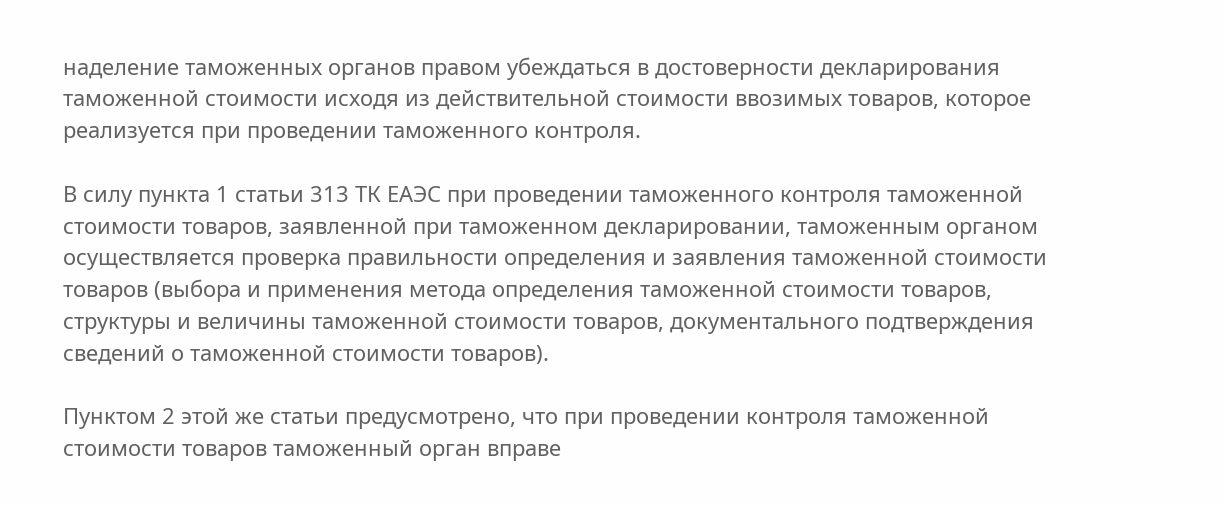наделение таможенных органов правом убеждаться в достоверности декларирования таможенной стоимости исходя из действительной стоимости ввозимых товаров, которое реализуется при проведении таможенного контроля.

В силу пункта 1 статьи 313 ТК ЕАЭС при проведении таможенного контроля таможенной стоимости товаров, заявленной при таможенном декларировании, таможенным органом осуществляется проверка правильности определения и заявления таможенной стоимости товаров (выбора и применения метода определения таможенной стоимости товаров, структуры и величины таможенной стоимости товаров, документального подтверждения сведений о таможенной стоимости товаров).

Пунктом 2 этой же статьи предусмотрено, что при проведении контроля таможенной стоимости товаров таможенный орган вправе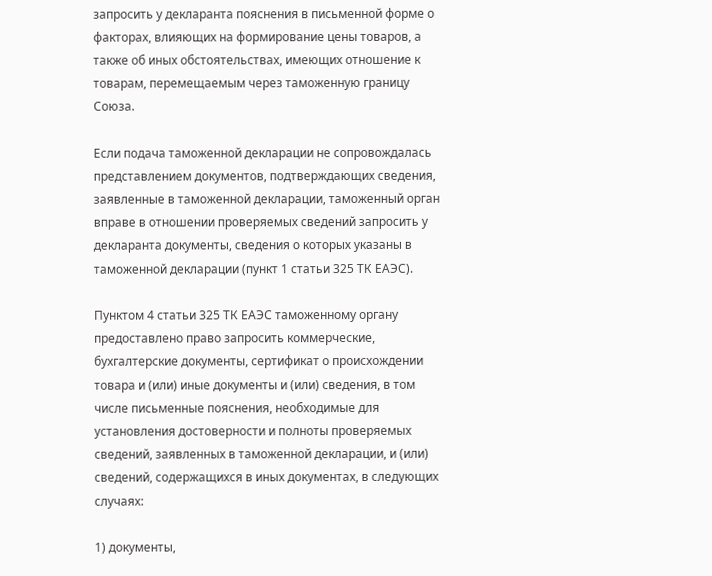запросить у декларанта пояснения в письменной форме о факторах, влияющих на формирование цены товаров, а также об иных обстоятельствах, имеющих отношение к товарам, перемещаемым через таможенную границу Союза.

Если подача таможенной декларации не сопровождалась представлением документов, подтверждающих сведения, заявленные в таможенной декларации, таможенный орган вправе в отношении проверяемых сведений запросить у декларанта документы, сведения о которых указаны в таможенной декларации (пункт 1 статьи 325 ТК ЕАЭС).

Пунктом 4 статьи 325 ТК ЕАЭС таможенному органу предоставлено право запросить коммерческие, бухгалтерские документы, сертификат о происхождении товара и (или) иные документы и (или) сведения, в том числе письменные пояснения, необходимые для установления достоверности и полноты проверяемых сведений, заявленных в таможенной декларации, и (или) сведений, содержащихся в иных документах, в следующих случаях:

1) документы,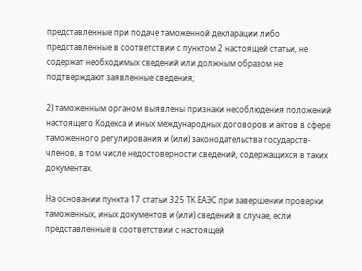представленные при подаче таможенной декларации либо представленные в соответствии с пунктом 2 настоящей статьи, не содержат необходимых сведений или должным образом не подтверждают заявленные сведения;

2) таможенным органом выявлены признаки несоблюдения положений настоящего Кодекса и иных международных договоров и актов в сфере таможенного регулирования и (или) законодательства государств-членов, в том числе недостоверности сведений, содержащихся в таких документах.

На основании пункта 17 статьи 325 ТК ЕАЭС при завершении проверки таможенных, иных документов и (или) сведений в случае, если представленные в соответствии с настоящей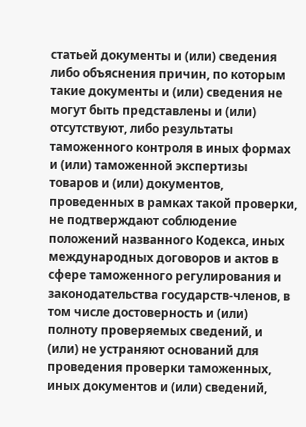статьей документы и (или) сведения либо объяснения причин, по которым такие документы и (или) сведения не могут быть представлены и (или) отсутствуют, либо результаты таможенного контроля в иных формах и (или) таможенной экспертизы товаров и (или) документов, проведенных в рамках такой проверки, не подтверждают соблюдение положений названного Кодекса, иных международных договоров и актов в сфере таможенного регулирования и законодательства государств-членов, в том числе достоверность и (или) полноту проверяемых сведений, и (или) не устраняют оснований для проведения проверки таможенных, иных документов и (или) сведений,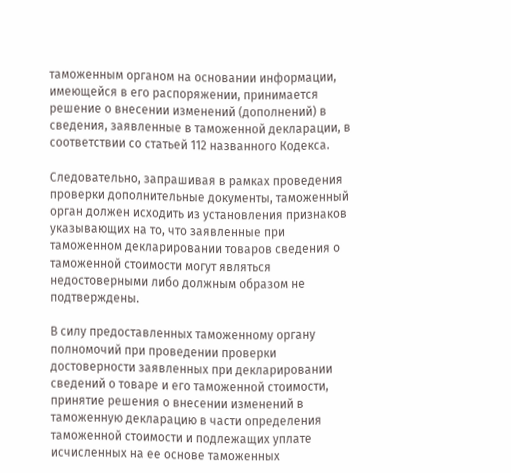таможенным органом на основании информации, имеющейся в его распоряжении, принимается решение о внесении изменений (дополнений) в сведения, заявленные в таможенной декларации, в соответствии со статьей 112 названного Кодекса.

Следовательно, запрашивая в рамках проведения проверки дополнительные документы, таможенный орган должен исходить из установления признаков указывающих на то, что заявленные при таможенном декларировании товаров сведения о таможенной стоимости могут являться недостоверными либо должным образом не подтверждены.

В силу предоставленных таможенному органу полномочий при проведении проверки достоверности заявленных при декларировании сведений о товаре и его таможенной стоимости, принятие решения о внесении изменений в таможенную декларацию в части определения таможенной стоимости и подлежащих уплате исчисленных на ее основе таможенных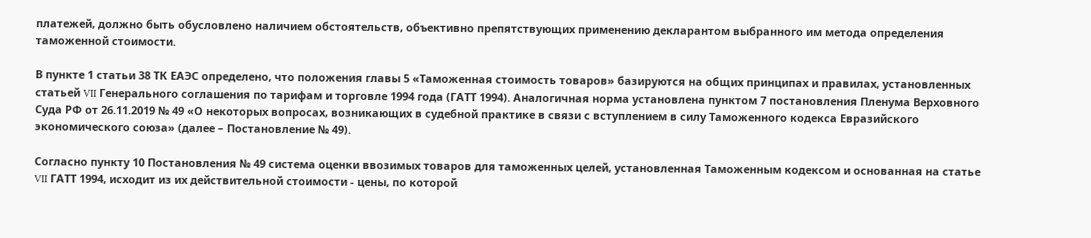платежей, должно быть обусловлено наличием обстоятельств, объективно препятствующих применению декларантом выбранного им метода определения таможенной стоимости.

В пункте 1 статьи 38 ТК ЕАЭС определено, что положения главы 5 «Таможенная стоимость товаров» базируются на общих принципах и правилах, установленных статьей VII Генерального соглашения по тарифам и торговле 1994 года (ГАТТ 1994). Аналогичная норма установлена пунктом 7 постановления Пленума Верховного Суда РФ от 26.11.2019 № 49 «О некоторых вопросах, возникающих в судебной практике в связи с вступлением в силу Таможенного кодекса Евразийского экономического союза» (далее – Постановление № 49).

Согласно пункту 10 Постановления № 49 система оценки ввозимых товаров для таможенных целей, установленная Таможенным кодексом и основанная на статье VII ГАТТ 1994, исходит из их действительной стоимости - цены, по которой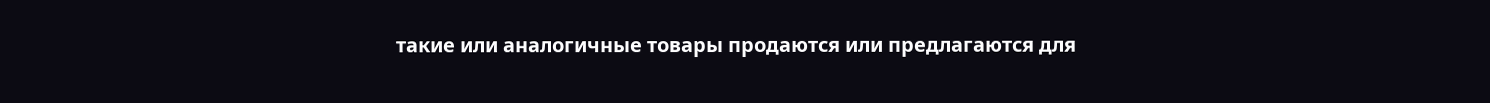такие или аналогичные товары продаются или предлагаются для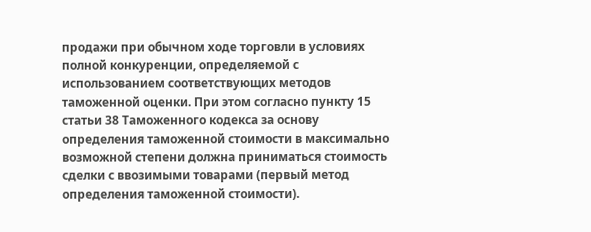продажи при обычном ходе торговли в условиях полной конкуренции, определяемой с использованием соответствующих методов таможенной оценки. При этом согласно пункту 15 статьи 38 Таможенного кодекса за основу определения таможенной стоимости в максимально возможной степени должна приниматься стоимость сделки с ввозимыми товарами (первый метод определения таможенной стоимости).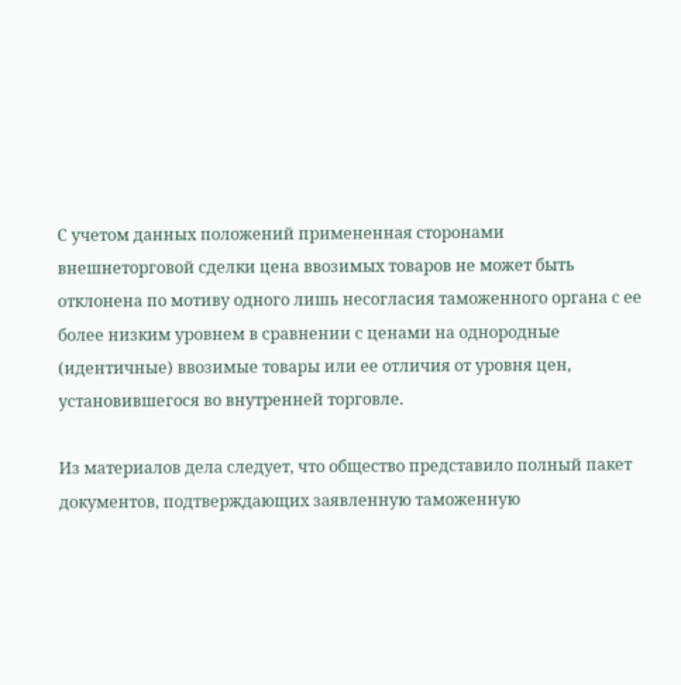С учетом данных положений примененная сторонами внешнеторговой сделки цена ввозимых товаров не может быть отклонена по мотиву одного лишь несогласия таможенного органа с ее более низким уровнем в сравнении с ценами на однородные (идентичные) ввозимые товары или ее отличия от уровня цен, установившегося во внутренней торговле.

Из материалов дела следует, что общество представило полный пакет документов, подтверждающих заявленную таможенную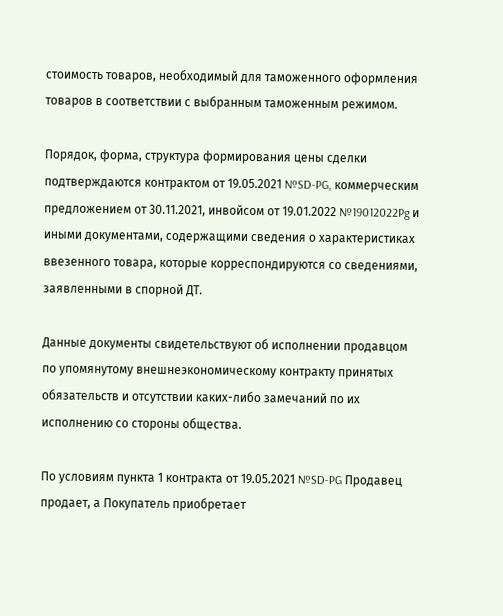стоимость товаров, необходимый для таможенного оформления товаров в соответствии с выбранным таможенным режимом.

Порядок, форма, структура формирования цены сделки подтверждаются контрактом от 19.05.2021 №SD-PG, коммерческим предложением от 30.11.2021, инвойсом от 19.01.2022 №19012022Pg и иными документами, содержащими сведения о характеристиках ввезенного товара, которые корреспондируются со сведениями, заявленными в спорной ДТ.

Данные документы свидетельствуют об исполнении продавцом по упомянутому внешнеэкономическому контракту принятых обязательств и отсутствии каких-либо замечаний по их исполнению со стороны общества.

По условиям пункта 1 контракта от 19.05.2021 №SD-PG Продавец продает, а Покупатель приобретает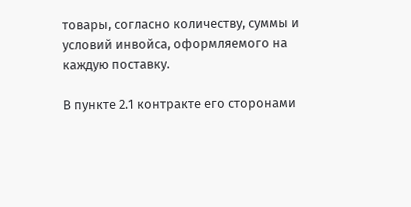товары, согласно количеству, суммы и условий инвойса, оформляемого на каждую поставку.

В пункте 2.1 контракте его сторонами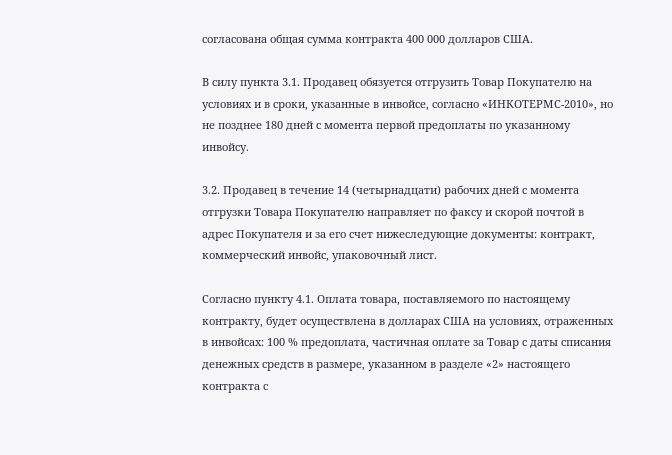согласована общая сумма контракта 400 000 долларов США.

В силу пункта 3.1. Продавец обязуется отгрузить Товар Покупателю на условиях и в сроки, указанные в инвойсе, согласно «ИНКОТЕРМС-2010», но не позднее 180 дней с момента первой предоплаты по указанному инвойсу.

3.2. Продавец в течение 14 (четырнадцати) рабочих дней с момента отгрузки Товара Покупателю направляет по факсу и скорой почтой в адрес Покупателя и за его счет нижеследующие документы: контракт, коммерческий инвойс, упаковочный лист.

Согласно пункту 4.1. Оплата товара, поставляемого по настоящему контракту, будет осуществлена в долларах США на условиях, отраженных в инвойсах: 100 % предоплата, частичная оплате за Товар с даты списания денежных средств в размере, указанном в разделе «2» настоящего контракта с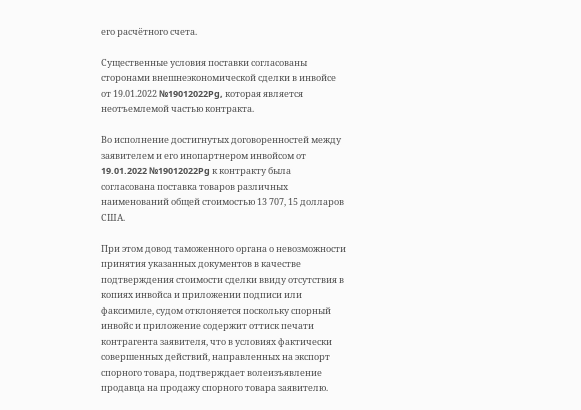его расчётного счета.

Существенные условия поставки согласованы сторонами внешнеэкономической сделки в инвойсе от 19.01.2022 №19012022Pg, которая является неотъемлемой частью контракта.

Во исполнение достигнутых договоренностей между заявителем и его инопартнером инвойсом от 19.01.2022 №19012022Pg к контракту была согласована поставка товаров различных наименований общей стоимостью 13 707, 15 долларов США.

При этом довод таможенного органа о невозможности принятия указанных документов в качестве подтверждения стоимости сделки ввиду отсутствия в копиях инвойса и приложении подписи или факсимиле, судом отклоняется поскольку спорный инвойс и приложение содержит оттиск печати контрагента заявителя, что в условиях фактически совершенных действий, направленных на экспорт спорного товара, подтверждает волеизъявление продавца на продажу спорного товара заявителю.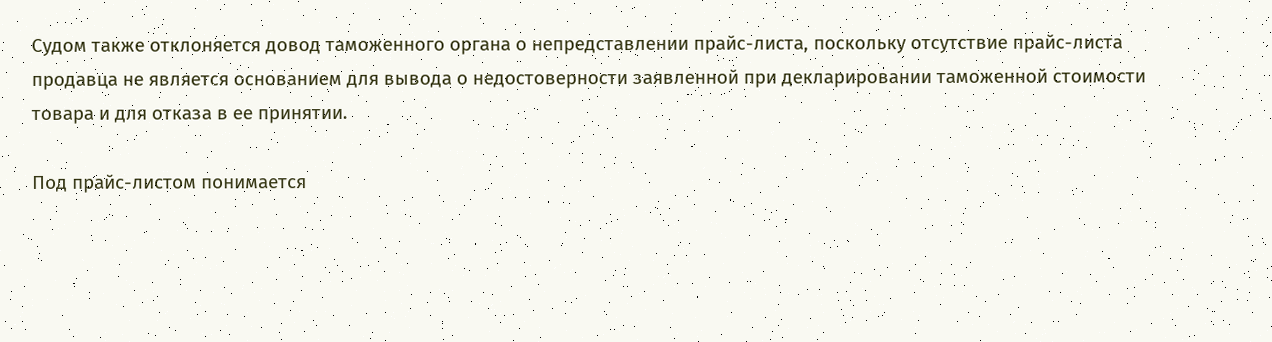Судом также отклоняется довод таможенного органа о непредставлении прайс-листа, поскольку отсутствие прайс-листа продавца не является основанием для вывода о недостоверности заявленной при декларировании таможенной стоимости товара и для отказа в ее принятии.

Под прайс-листом понимается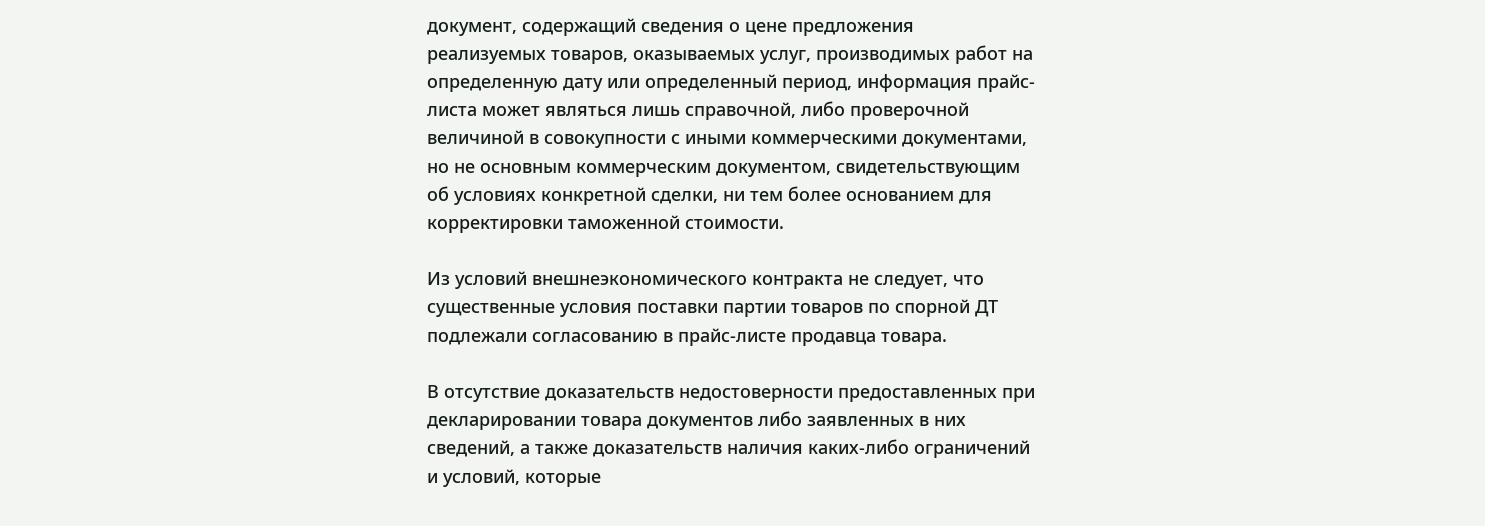документ, содержащий сведения о цене предложения реализуемых товаров, оказываемых услуг, производимых работ на определенную дату или определенный период, информация прайс-листа может являться лишь справочной, либо проверочной величиной в совокупности с иными коммерческими документами, но не основным коммерческим документом, свидетельствующим об условиях конкретной сделки, ни тем более основанием для корректировки таможенной стоимости.

Из условий внешнеэкономического контракта не следует, что существенные условия поставки партии товаров по спорной ДТ подлежали согласованию в прайс-листе продавца товара.

В отсутствие доказательств недостоверности предоставленных при декларировании товара документов либо заявленных в них сведений, а также доказательств наличия каких-либо ограничений и условий, которые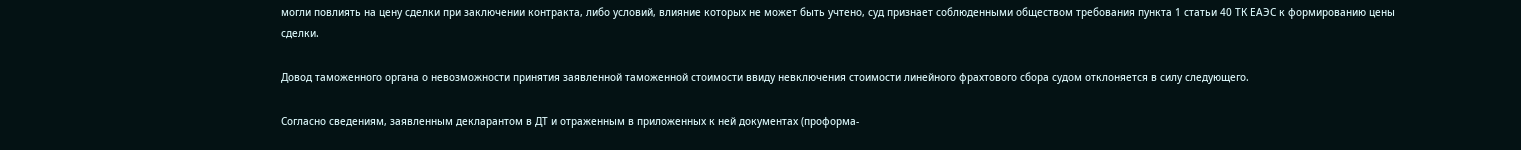могли повлиять на цену сделки при заключении контракта, либо условий, влияние которых не может быть учтено, суд признает соблюденными обществом требования пункта 1 статьи 40 ТК ЕАЭС к формированию цены сделки.

Довод таможенного органа о невозможности принятия заявленной таможенной стоимости ввиду невключения стоимости линейного фрахтового сбора судом отклоняется в силу следующего.

Согласно сведениям, заявленным декларантом в ДТ и отраженным в приложенных к ней документах (проформа-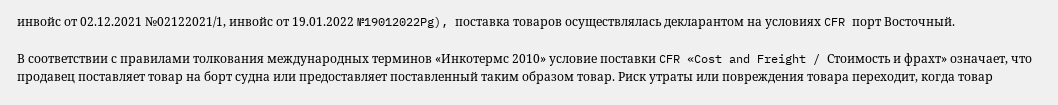инвойс от 02.12.2021 №02122021/1, инвойс от 19.01.2022 №19012022Pg), поставка товаров осуществлялась декларантом на условиях CFR порт Восточный.

В соответствии с правилами толкования международных терминов «Инкотермс 2010» условие поставки CFR «Cost and Freight / Стоимость и фрахт» означает, что продавец поставляет товар на борт судна или предоставляет поставленный таким образом товар. Риск утраты или повреждения товара переходит, когда товар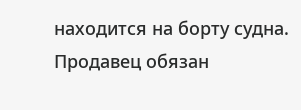находится на борту судна. Продавец обязан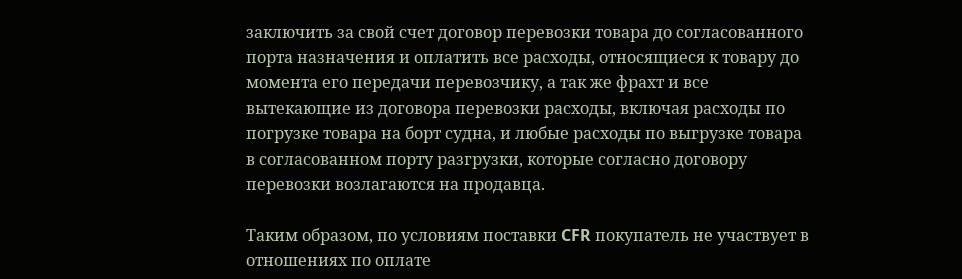заключить за свой счет договор перевозки товара до согласованного порта назначения и оплатить все расходы, относящиеся к товару до момента его передачи перевозчику, а так же фрахт и все вытекающие из договора перевозки расходы, включая расходы по погрузке товара на борт судна, и любые расходы по выгрузке товара в согласованном порту разгрузки, которые согласно договору перевозки возлагаются на продавца.

Таким образом, по условиям поставки CFR покупатель не участвует в отношениях по оплате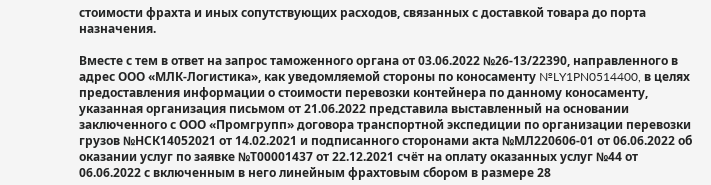стоимости фрахта и иных сопутствующих расходов, связанных с доставкой товара до порта назначения.

Вместе с тем в ответ на запрос таможенного органа от 03.06.2022 №26-13/22390, направленного в адрес ООО «МЛК-Логистика», как уведомляемой стороны по коносаменту №LY1PN0514400, в целях предоставления информации о стоимости перевозки контейнера по данному коносаменту, указанная организация письмом от 21.06.2022 представила выставленный на основании заключенного с ООО «Промгрупп» договора транспортной экспедиции по организации перевозки грузов №НСК14052021 от 14.02.2021 и подписанного сторонами акта №МЛ220606-01 от 06.06.2022 об оказании услуг по заявке №Т00001437 от 22.12.2021 счёт на оплату оказанных услуг №44 от 06.06.2022 с включенным в него линейным фрахтовым сбором в размере 28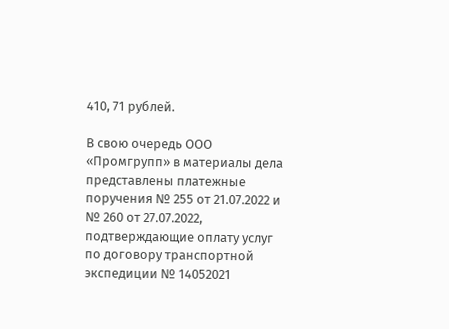410, 71 рублей.

В свою очередь ООО «Промгрупп» в материалы дела представлены платежные поручения № 255 от 21.07.2022 и № 260 от 27.07.2022, подтверждающие оплату услуг по договору транспортной экспедиции № 14052021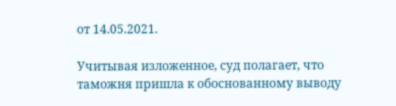от 14.05.2021.

Учитывая изложенное, суд полагает, что таможня пришла к обоснованному выводу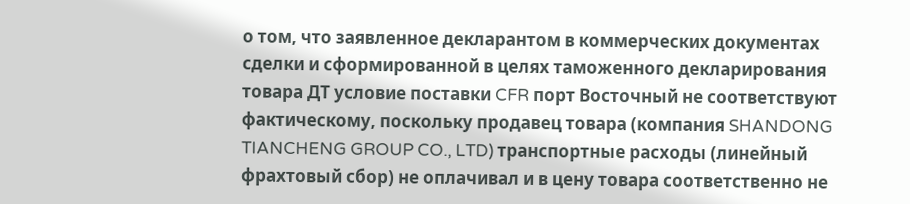о том, что заявленное декларантом в коммерческих документах сделки и сформированной в целях таможенного декларирования товара ДТ условие поставки CFR порт Восточный не соответствуют фактическому, поскольку продавец товара (компания SHANDONG TIANCHENG GROUP CO., LTD) транспортные расходы (линейный фрахтовый сбор) не оплачивал и в цену товара соответственно не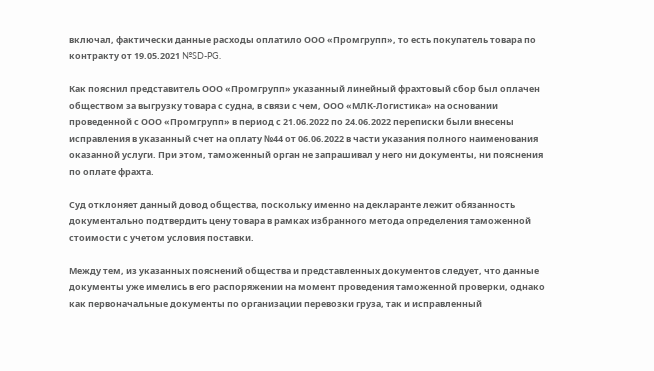включал, фактически данные расходы оплатило ООО «Промгрупп», то есть покупатель товара по контракту от 19.05.2021 №SD-PG.

Как пояснил представитель ООО «Промгрупп» указанный линейный фрахтовый сбор был оплачен обществом за выгрузку товара с судна, в связи с чем, ООО «МЛК-Логистика» на основании проведенной с ООО «Промгрупп» в период с 21.06.2022 по 24.06.2022 переписки были внесены исправления в указанный счет на оплату №44 от 06.06.2022 в части указания полного наименования оказанной услуги. При этом, таможенный орган не запрашивал у него ни документы, ни пояснения по оплате фрахта.

Суд отклоняет данный довод общества, поскольку именно на декларанте лежит обязанность документально подтвердить цену товара в рамках избранного метода определения таможенной стоимости с учетом условия поставки.

Между тем, из указанных пояснений общества и представленных документов следует, что данные документы уже имелись в его распоряжении на момент проведения таможенной проверки, однако как первоначальные документы по организации перевозки груза, так и исправленный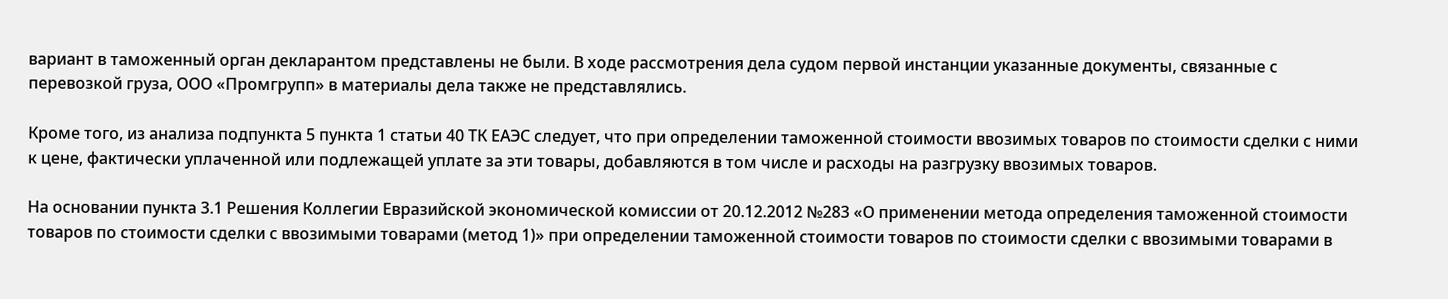вариант в таможенный орган декларантом представлены не были. В ходе рассмотрения дела судом первой инстанции указанные документы, связанные с перевозкой груза, ООО «Промгрупп» в материалы дела также не представлялись.

Кроме того, из анализа подпункта 5 пункта 1 статьи 40 ТК ЕАЭС следует, что при определении таможенной стоимости ввозимых товаров по стоимости сделки с ними к цене, фактически уплаченной или подлежащей уплате за эти товары, добавляются в том числе и расходы на разгрузку ввозимых товаров.

На основании пункта 3.1 Решения Коллегии Евразийской экономической комиссии от 20.12.2012 №283 «О применении метода определения таможенной стоимости товаров по стоимости сделки с ввозимыми товарами (метод 1)» при определении таможенной стоимости товаров по стоимости сделки с ввозимыми товарами в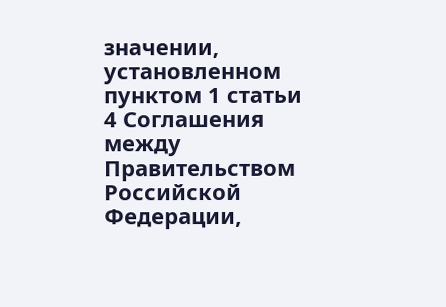значении, установленном пунктом 1 статьи 4 Соглашения между Правительством Российской Федерации,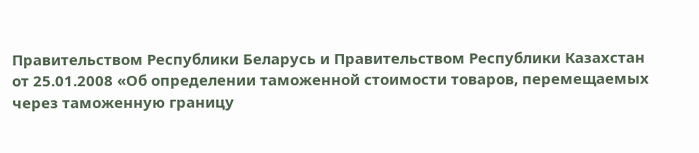Правительством Республики Беларусь и Правительством Республики Казахстан от 25.01.2008 «Об определении таможенной стоимости товаров, перемещаемых через таможенную границу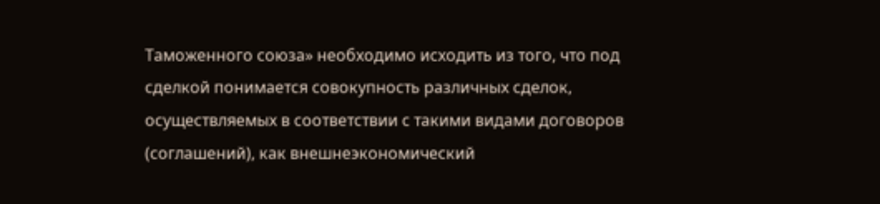Таможенного союза» необходимо исходить из того, что под сделкой понимается совокупность различных сделок, осуществляемых в соответствии с такими видами договоров (соглашений), как внешнеэкономический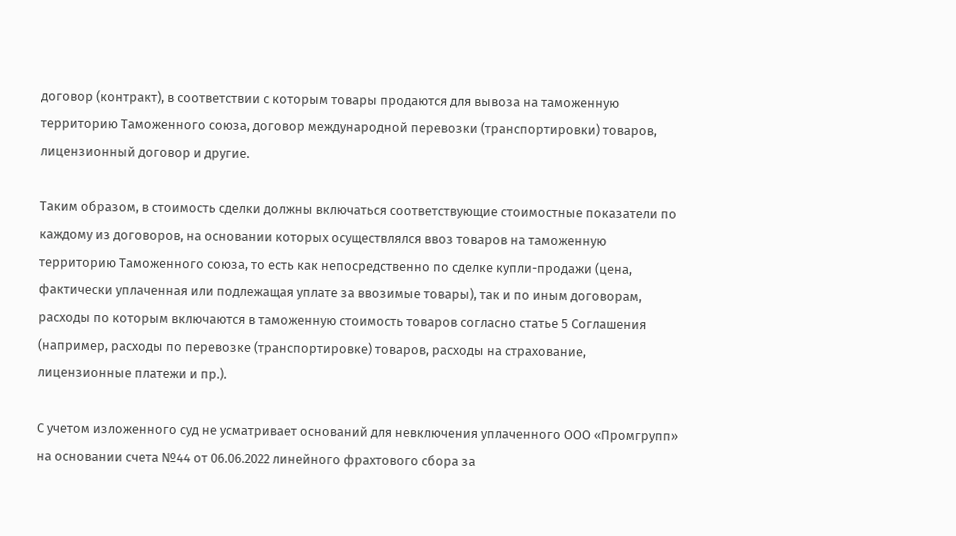договор (контракт), в соответствии с которым товары продаются для вывоза на таможенную территорию Таможенного союза, договор международной перевозки (транспортировки) товаров, лицензионный договор и другие.

Таким образом, в стоимость сделки должны включаться соответствующие стоимостные показатели по каждому из договоров, на основании которых осуществлялся ввоз товаров на таможенную территорию Таможенного союза, то есть как непосредственно по сделке купли-продажи (цена, фактически уплаченная или подлежащая уплате за ввозимые товары), так и по иным договорам, расходы по которым включаются в таможенную стоимость товаров согласно статье 5 Соглашения (например, расходы по перевозке (транспортировке) товаров, расходы на страхование, лицензионные платежи и пр.).

С учетом изложенного суд не усматривает оснований для невключения уплаченного ООО «Промгрупп» на основании счета №44 от 06.06.2022 линейного фрахтового сбора за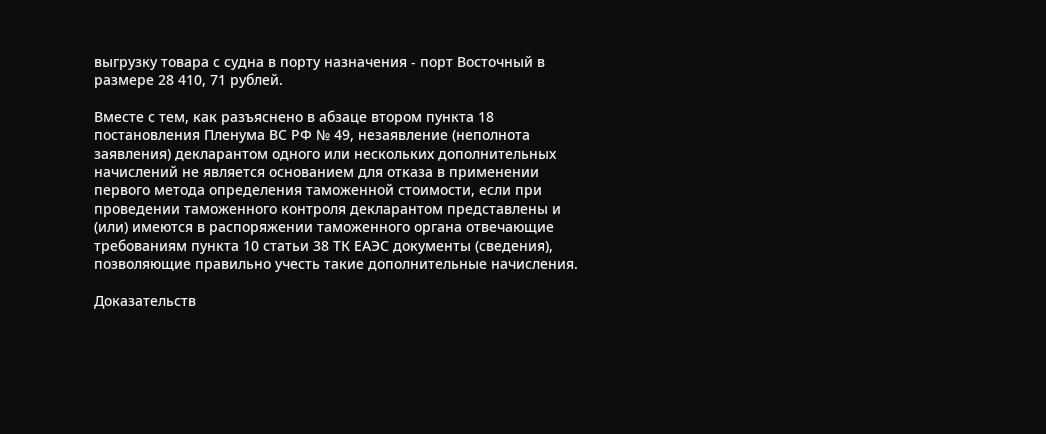выгрузку товара с судна в порту назначения - порт Восточный в размере 28 410, 71 рублей.

Вместе с тем, как разъяснено в абзаце втором пункта 18 постановления Пленума ВС РФ № 49, незаявление (неполнота заявления) декларантом одного или нескольких дополнительных начислений не является основанием для отказа в применении первого метода определения таможенной стоимости, если при проведении таможенного контроля декларантом представлены и (или) имеются в распоряжении таможенного органа отвечающие требованиям пункта 10 статьи 38 ТК ЕАЭС документы (сведения), позволяющие правильно учесть такие дополнительные начисления.

Доказательств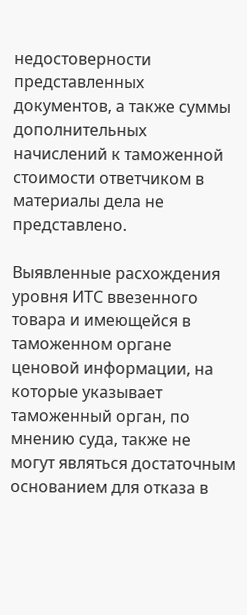недостоверности представленных документов, а также суммы дополнительных начислений к таможенной стоимости ответчиком в материалы дела не представлено.

Выявленные расхождения уровня ИТС ввезенного товара и имеющейся в таможенном органе ценовой информации, на которые указывает таможенный орган, по мнению суда, также не могут являться достаточным основанием для отказа в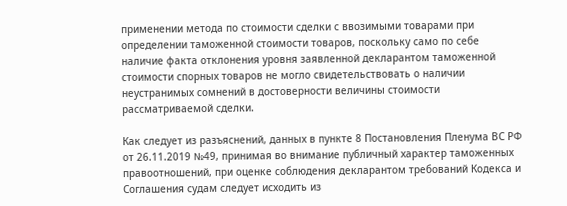применении метода по стоимости сделки с ввозимыми товарами при определении таможенной стоимости товаров, поскольку само по себе наличие факта отклонения уровня заявленной декларантом таможенной стоимости спорных товаров не могло свидетельствовать о наличии неустранимых сомнений в достоверности величины стоимости рассматриваемой сделки.

Как следует из разъяснений, данных в пункте 8 Постановления Пленума ВС РФ от 26.11.2019 №49, принимая во внимание публичный характер таможенных правоотношений, при оценке соблюдения декларантом требований Кодекса и Соглашения судам следует исходить из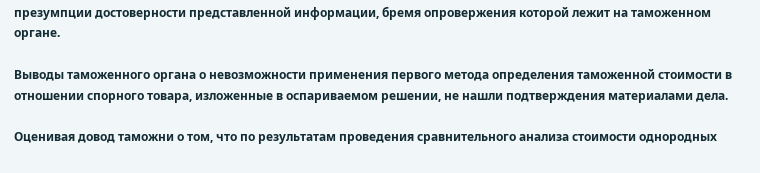презумпции достоверности представленной информации, бремя опровержения которой лежит на таможенном органе.

Выводы таможенного органа о невозможности применения первого метода определения таможенной стоимости в отношении спорного товара, изложенные в оспариваемом решении, не нашли подтверждения материалами дела.

Оценивая довод таможни о том, что по результатам проведения сравнительного анализа стоимости однородных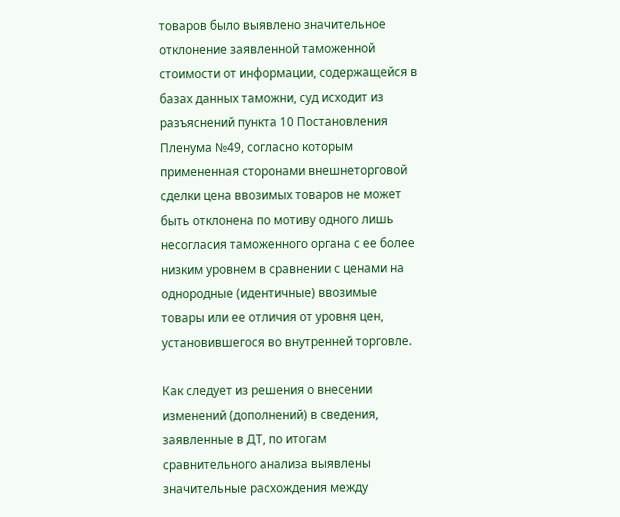товаров было выявлено значительное отклонение заявленной таможенной стоимости от информации, содержащейся в базах данных таможни, суд исходит из разъяснений пункта 10 Постановления Пленума №49, согласно которым примененная сторонами внешнеторговой сделки цена ввозимых товаров не может быть отклонена по мотиву одного лишь несогласия таможенного органа с ее более низким уровнем в сравнении с ценами на однородные (идентичные) ввозимые товары или ее отличия от уровня цен, установившегося во внутренней торговле.

Как следует из решения о внесении изменений (дополнений) в сведения, заявленные в ДТ, по итогам сравнительного анализа выявлены значительные расхождения между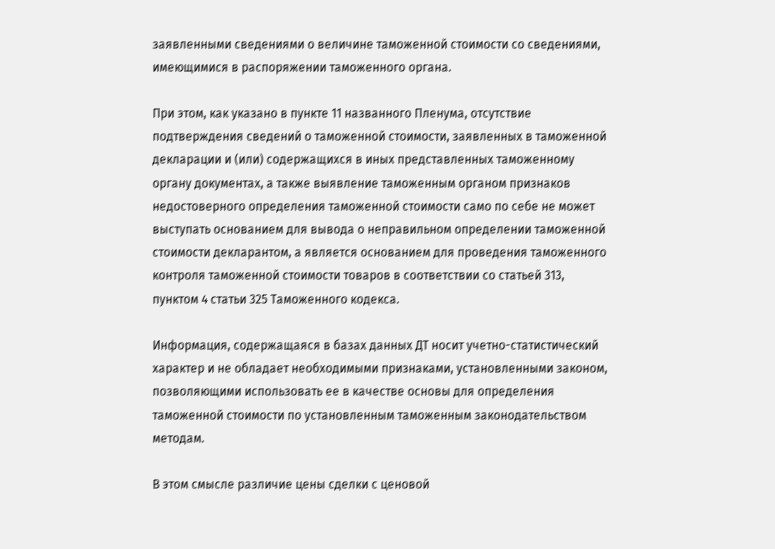заявленными сведениями о величине таможенной стоимости со сведениями, имеющимися в распоряжении таможенного органа.

При этом, как указано в пункте 11 названного Пленума, отсутствие подтверждения сведений о таможенной стоимости, заявленных в таможенной декларации и (или) содержащихся в иных представленных таможенному органу документах, а также выявление таможенным органом признаков недостоверного определения таможенной стоимости само по себе не может выступать основанием для вывода о неправильном определении таможенной стоимости декларантом, а является основанием для проведения таможенного контроля таможенной стоимости товаров в соответствии со статьей 313, пунктом 4 статьи 325 Таможенного кодекса.

Информация, содержащаяся в базах данных ДТ носит учетно-статистический характер и не обладает необходимыми признаками, установленными законом, позволяющими использовать ее в качестве основы для определения таможенной стоимости по установленным таможенным законодательством методам.

В этом смысле различие цены сделки с ценовой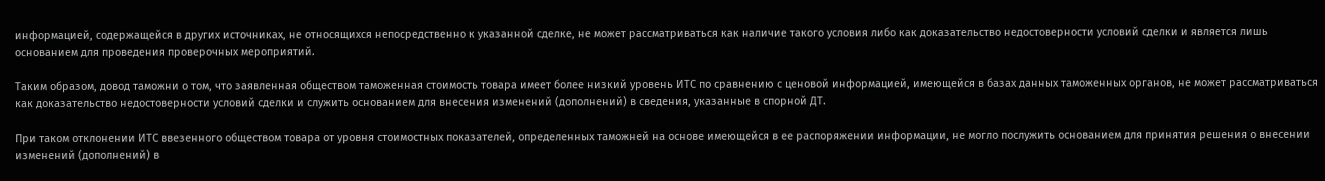информацией, содержащейся в других источниках, не относящихся непосредственно к указанной сделке, не может рассматриваться как наличие такого условия либо как доказательство недостоверности условий сделки и является лишь основанием для проведения проверочных мероприятий.

Таким образом, довод таможни о том, что заявленная обществом таможенная стоимость товара имеет более низкий уровень ИТС по сравнению с ценовой информацией, имеющейся в базах данных таможенных органов, не может рассматриваться как доказательство недостоверности условий сделки и служить основанием для внесения изменений (дополнений) в сведения, указанные в спорной ДТ.

При таком отклонении ИТС ввезенного обществом товара от уровня стоимостных показателей, определенных таможней на основе имеющейся в ее распоряжении информации, не могло послужить основанием для принятия решения о внесении изменений (дополнений) в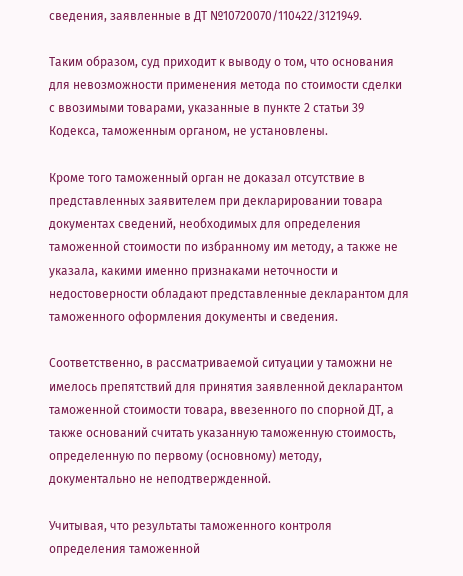сведения, заявленные в ДТ №10720070/110422/3121949.

Таким образом, суд приходит к выводу о том, что основания для невозможности применения метода по стоимости сделки с ввозимыми товарами, указанные в пункте 2 статьи 39 Кодекса, таможенным органом, не установлены.

Кроме того таможенный орган не доказал отсутствие в представленных заявителем при декларировании товара документах сведений, необходимых для определения таможенной стоимости по избранному им методу, а также не указала, какими именно признаками неточности и недостоверности обладают представленные декларантом для таможенного оформления документы и сведения.

Соответственно, в рассматриваемой ситуации у таможни не имелось препятствий для принятия заявленной декларантом таможенной стоимости товара, ввезенного по спорной ДТ, а также оснований считать указанную таможенную стоимость, определенную по первому (основному) методу, документально не неподтвержденной.

Учитывая, что результаты таможенного контроля определения таможенной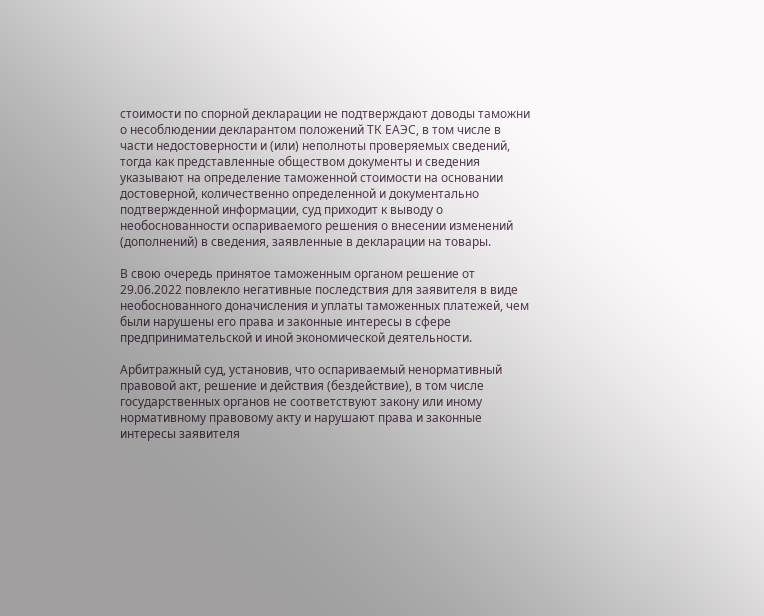стоимости по спорной декларации не подтверждают доводы таможни о несоблюдении декларантом положений ТК ЕАЭС, в том числе в части недостоверности и (или) неполноты проверяемых сведений, тогда как представленные обществом документы и сведения указывают на определение таможенной стоимости на основании достоверной, количественно определенной и документально подтвержденной информации, суд приходит к выводу о необоснованности оспариваемого решения о внесении изменений (дополнений) в сведения, заявленные в декларации на товары.

В свою очередь принятое таможенным органом решение от 29.06.2022 повлекло негативные последствия для заявителя в виде необоснованного доначисления и уплаты таможенных платежей, чем были нарушены его права и законные интересы в сфере предпринимательской и иной экономической деятельности.

Арбитражный суд, установив, что оспариваемый ненормативный правовой акт, решение и действия (бездействие), в том числе государственных органов не соответствуют закону или иному нормативному правовому акту и нарушают права и законные интересы заявителя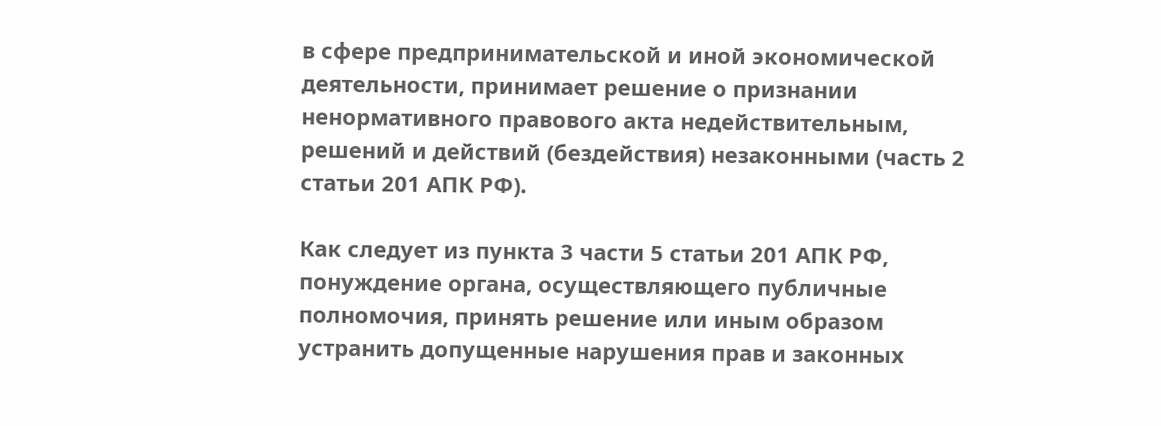в сфере предпринимательской и иной экономической деятельности, принимает решение о признании ненормативного правового акта недействительным, решений и действий (бездействия) незаконными (часть 2 статьи 201 АПК РФ).

Как следует из пункта 3 части 5 статьи 201 АПК РФ, понуждение органа, осуществляющего публичные полномочия, принять решение или иным образом устранить допущенные нарушения прав и законных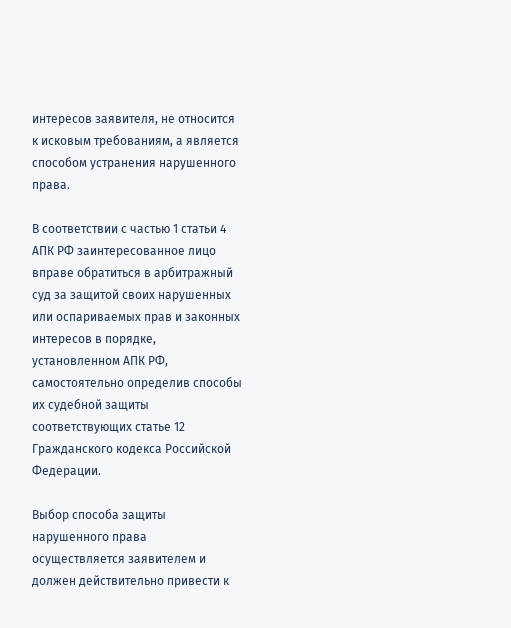интересов заявителя, не относится к исковым требованиям, а является способом устранения нарушенного права.

В соответствии с частью 1 статьи 4 АПК РФ заинтересованное лицо вправе обратиться в арбитражный суд за защитой своих нарушенных или оспариваемых прав и законных интересов в порядке, установленном АПК РФ, самостоятельно определив способы их судебной защиты соответствующих статье 12 Гражданского кодекса Российской Федерации.

Выбор способа защиты нарушенного права осуществляется заявителем и должен действительно привести к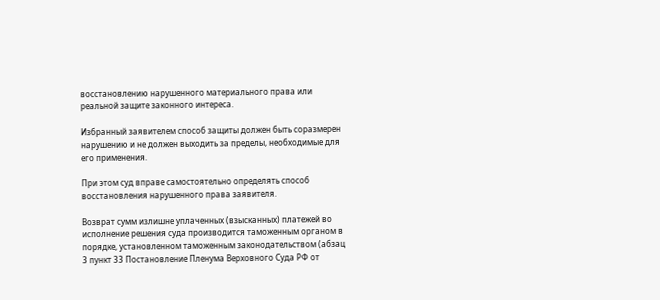восстановлению нарушенного материального права или реальной защите законного интереса.

Избранный заявителем способ защиты должен быть соразмерен нарушению и не должен выходить за пределы, необходимые для его применения.

При этом суд вправе самостоятельно определять способ восстановления нарушенного права заявителя.

Возврат сумм излишне уплаченных (взысканных) платежей во исполнение решения суда производится таможенным органом в порядке, установленном таможенным законодательством (абзац 3 пункт 33 Постановление Пленума Верховного Суда РФ от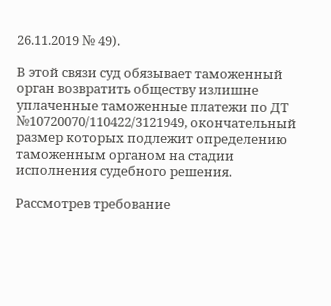26.11.2019 № 49).

В этой связи суд обязывает таможенный орган возвратить обществу излишне уплаченные таможенные платежи по ДТ №10720070/110422/3121949, окончательный размер которых подлежит определению таможенным органом на стадии исполнения судебного решения.

Рассмотрев требование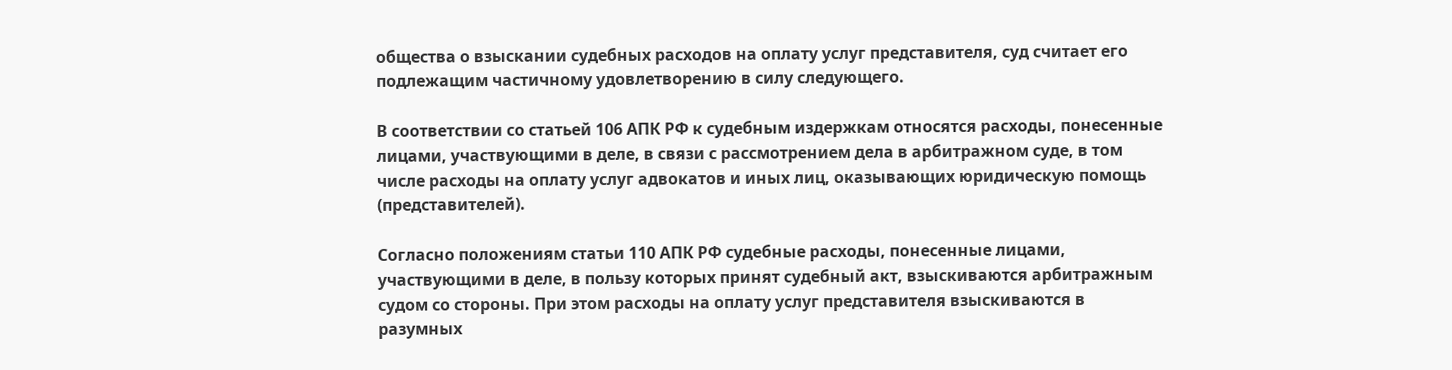общества о взыскании судебных расходов на оплату услуг представителя, суд считает его подлежащим частичному удовлетворению в силу следующего.

В соответствии со статьей 106 АПК РФ к судебным издержкам относятся расходы, понесенные лицами, участвующими в деле, в связи с рассмотрением дела в арбитражном суде, в том числе расходы на оплату услуг адвокатов и иных лиц, оказывающих юридическую помощь (представителей).

Согласно положениям статьи 110 АПК РФ судебные расходы, понесенные лицами, участвующими в деле, в пользу которых принят судебный акт, взыскиваются арбитражным судом со стороны. При этом расходы на оплату услуг представителя взыскиваются в разумных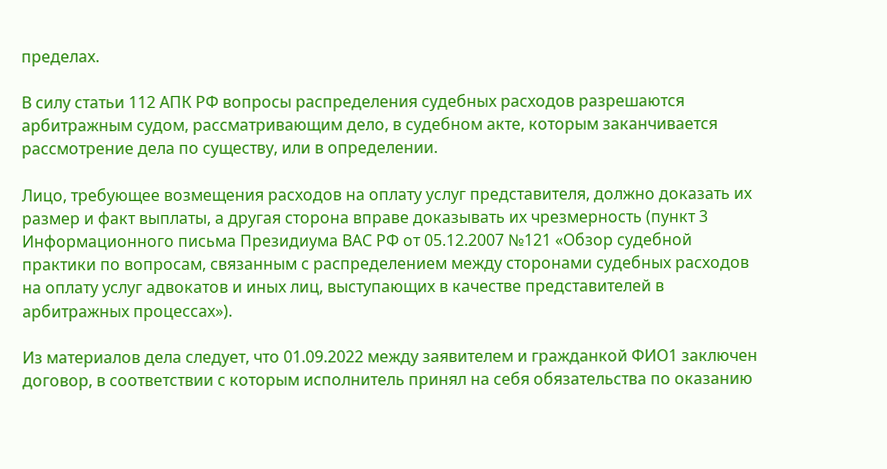пределах.

В силу статьи 112 АПК РФ вопросы распределения судебных расходов разрешаются арбитражным судом, рассматривающим дело, в судебном акте, которым заканчивается рассмотрение дела по существу, или в определении.

Лицо, требующее возмещения расходов на оплату услуг представителя, должно доказать их размер и факт выплаты, а другая сторона вправе доказывать их чрезмерность (пункт 3 Информационного письма Президиума ВАС РФ от 05.12.2007 №121 «Обзор судебной практики по вопросам, связанным с распределением между сторонами судебных расходов на оплату услуг адвокатов и иных лиц, выступающих в качестве представителей в арбитражных процессах»).

Из материалов дела следует, что 01.09.2022 между заявителем и гражданкой ФИО1 заключен договор, в соответствии с которым исполнитель принял на себя обязательства по оказанию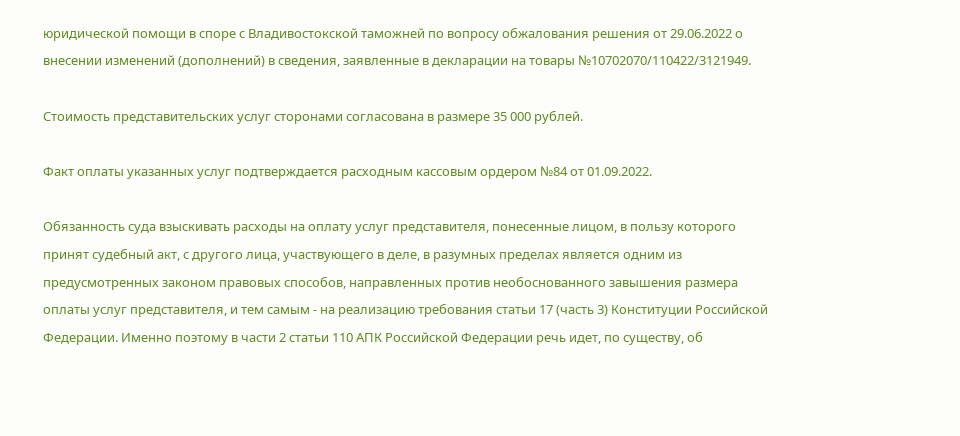юридической помощи в споре с Владивостокской таможней по вопросу обжалования решения от 29.06.2022 о внесении изменений (дополнений) в сведения, заявленные в декларации на товары №10702070/110422/3121949.

Стоимость представительских услуг сторонами согласована в размере 35 000 рублей.

Факт оплаты указанных услуг подтверждается расходным кассовым ордером №84 от 01.09.2022.

Обязанность суда взыскивать расходы на оплату услуг представителя, понесенные лицом, в пользу которого принят судебный акт, с другого лица, участвующего в деле, в разумных пределах является одним из предусмотренных законом правовых способов, направленных против необоснованного завышения размера оплаты услуг представителя, и тем самым - на реализацию требования статьи 17 (часть 3) Конституции Российской Федерации. Именно поэтому в части 2 статьи 110 АПК Российской Федерации речь идет, по существу, об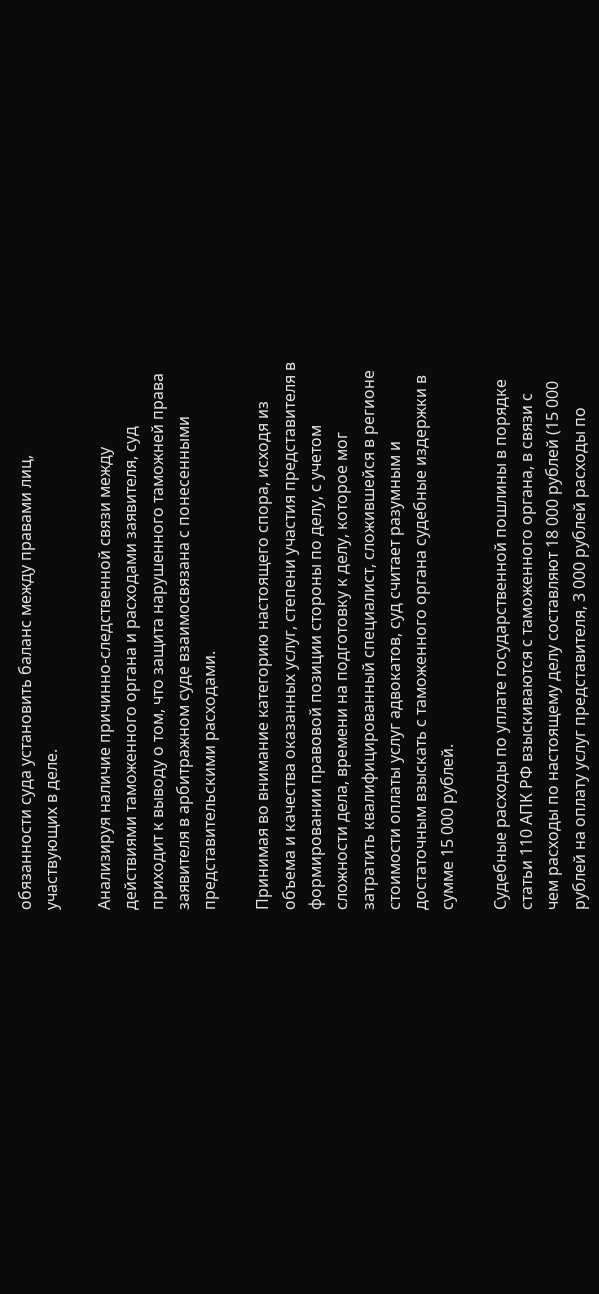обязанности суда установить баланс между правами лиц, участвующих в деле.

Анализируя наличие причинно-следственной связи между действиями таможенного органа и расходами заявителя, суд приходит к выводу о том, что защита нарушенного таможней права заявителя в арбитражном суде взаимосвязана с понесенными представительскими расходами.

Принимая во внимание категорию настоящего спора, исходя из объема и качества оказанных услуг, степени участия представителя в формировании правовой позиции стороны по делу, с учетом сложности дела, времени на подготовку к делу, которое мог затратить квалифицированный специалист, сложившейся в регионе стоимости оплаты услуг адвокатов, суд считает разумным и достаточным взыскать с таможенного органа судебные издержки в сумме 15 000 рублей.

Судебные расходы по уплате государственной пошлины в порядке статьи 110 АПК РФ взыскиваются с таможенного органа, в связи с чем расходы по настоящему делу составляют 18 000 рублей (15 000 рублей на оплату услуг представителя, 3 000 рублей расходы по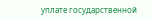уплате государственной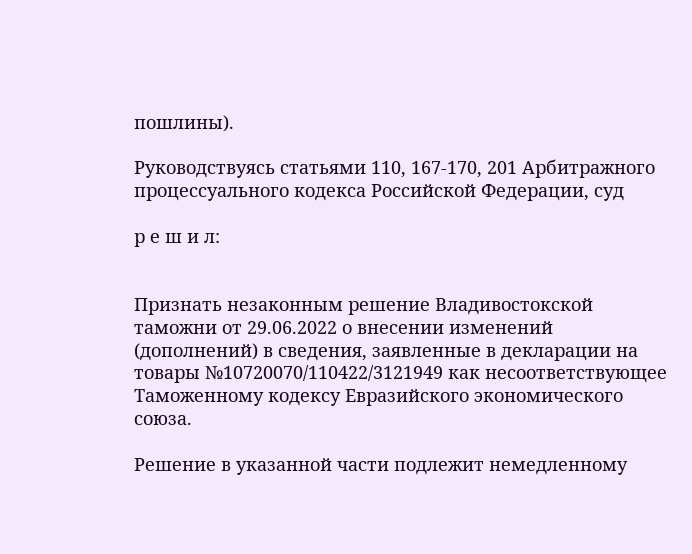пошлины).

Руководствуясь статьями 110, 167-170, 201 Арбитражного процессуального кодекса Российской Федерации, суд

р е ш и л:


Признать незаконным решение Владивостокской таможни от 29.06.2022 о внесении изменений (дополнений) в сведения, заявленные в декларации на товары №10720070/110422/3121949 как несоответствующее Таможенному кодексу Евразийского экономического союза.

Решение в указанной части подлежит немедленному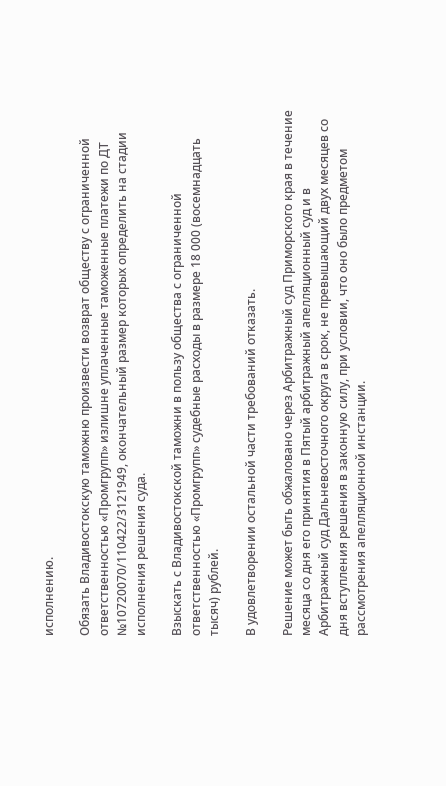исполнению.

Обязать Владивостокскую таможню произвести возврат обществу с ограниченной ответственностью «Промгрупп» излишне уплаченные таможенные платежи по ДТ №10720070/110422/3121949, окончательный размер которых определить на стадии исполнения решения суда.

Взыскать с Владивостокской таможни в пользу общества с ограниченной ответственностью «Промгрупп» судебные расходы в размере 18 000 (восемнадцать тысяч) рублей.

В удовлетворении остальной части требований отказать.

Решение может быть обжаловано через Арбитражный суд Приморского края в течение месяца со дня его принятия в Пятый арбитражный апелляционный суд и в Арбитражный суд Дальневосточного округа в срок, не превышающий двух месяцев со дня вступления решения в законную силу, при условии, что оно было предметом рассмотрения апелляционной инстанции.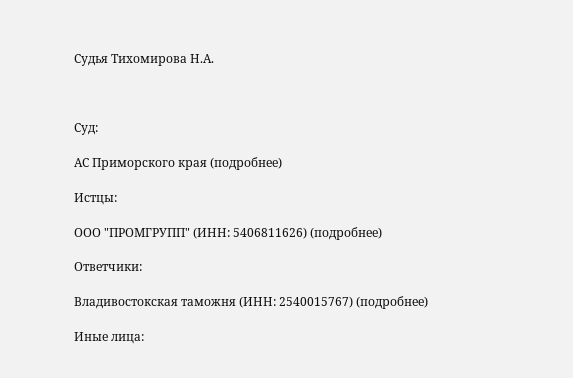Судья Тихомирова Н.А.



Суд:

АС Приморского края (подробнее)

Истцы:

ООО "ПРОМГРУПП" (ИНН: 5406811626) (подробнее)

Ответчики:

Владивостокская таможня (ИНН: 2540015767) (подробнее)

Иные лица: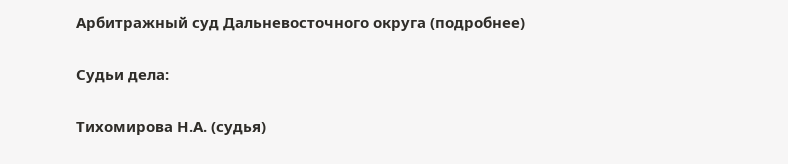Арбитражный суд Дальневосточного округа (подробнее)

Судьи дела:

Тихомирова Н.А. (судья)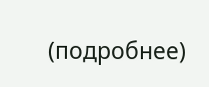(подробнее)